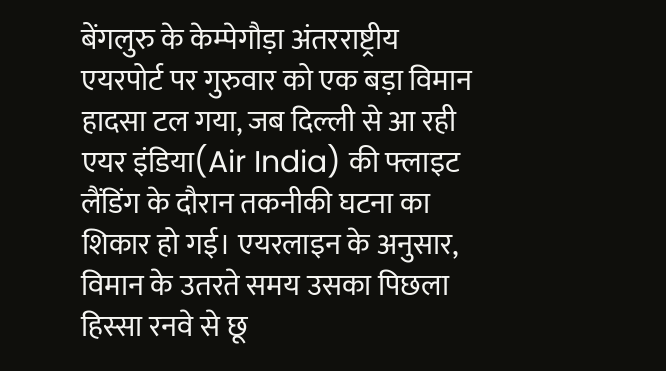बेंगलुरु के केम्पेगौड़ा अंतरराष्ट्रीय एयरपोर्ट पर गुरुवार को एक बड़ा विमान हादसा टल गया, जब दिल्ली से आ रही एयर इंडिया(Air India) की फ्लाइट लैंडिंग के दौरान तकनीकी घटना का शिकार हो गई। एयरलाइन के अनुसार, विमान के उतरते समय उसका पिछला हिस्सा रनवे से छू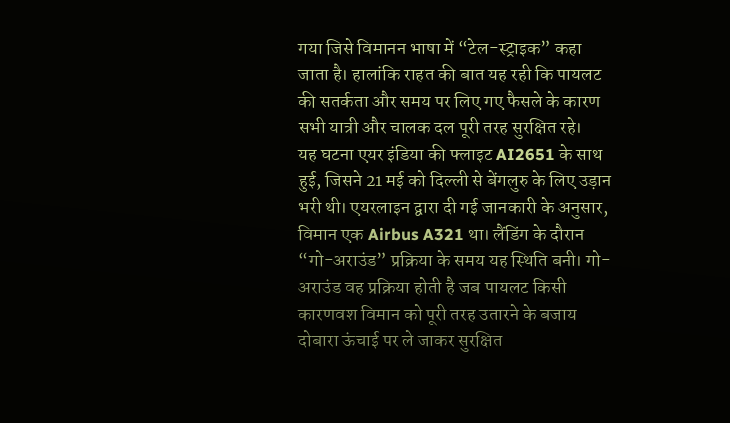गया जिसे विमानन भाषा में “टेल-स्ट्राइक” कहा जाता है। हालांकि राहत की बात यह रही कि पायलट की सतर्कता और समय पर लिए गए फैसले के कारण सभी यात्री और चालक दल पूरी तरह सुरक्षित रहे।
यह घटना एयर इंडिया की फ्लाइट AI2651 के साथ हुई, जिसने 21 मई को दिल्ली से बेंगलुरु के लिए उड़ान भरी थी। एयरलाइन द्वारा दी गई जानकारी के अनुसार, विमान एक Airbus A321 था। लैंडिंग के दौरान “गो-अराउंड” प्रक्रिया के समय यह स्थिति बनी। गो-अराउंड वह प्रक्रिया होती है जब पायलट किसी कारणवश विमान को पूरी तरह उतारने के बजाय दोबारा ऊंचाई पर ले जाकर सुरक्षित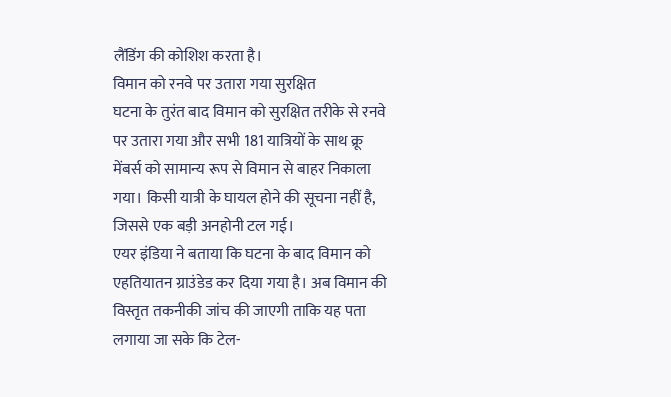लैंडिंग की कोशिश करता है।
विमान को रनवे पर उतारा गया सुरक्षित
घटना के तुरंत बाद विमान को सुरक्षित तरीके से रनवे पर उतारा गया और सभी 181 यात्रियों के साथ क्रू मेंबर्स को सामान्य रूप से विमान से बाहर निकाला गया। किसी यात्री के घायल होने की सूचना नहीं है, जिससे एक बड़ी अनहोनी टल गई।
एयर इंडिया ने बताया कि घटना के बाद विमान को एहतियातन ग्राउंडेड कर दिया गया है। अब विमान की विस्तृत तकनीकी जांच की जाएगी ताकि यह पता लगाया जा सके कि टेल-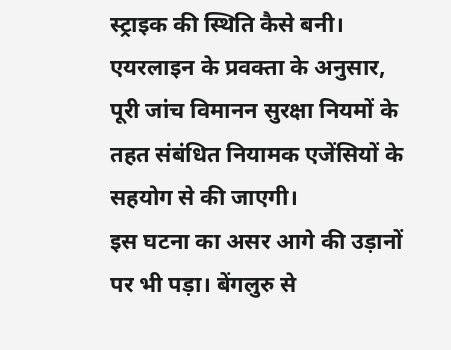स्ट्राइक की स्थिति कैसे बनी। एयरलाइन के प्रवक्ता के अनुसार, पूरी जांच विमानन सुरक्षा नियमों के तहत संबंधित नियामक एजेंसियों के सहयोग से की जाएगी।
इस घटना का असर आगे की उड़ानों पर भी पड़ा। बेंगलुरु से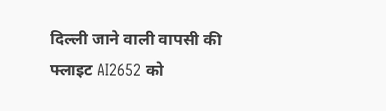दिल्ली जाने वाली वापसी की फ्लाइट AI2652 को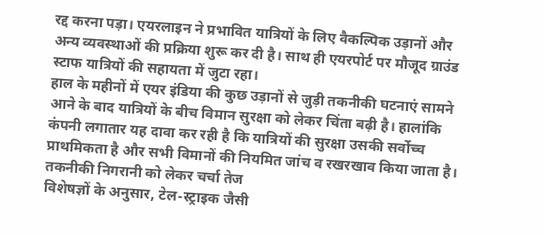रद्द करना पड़ा। एयरलाइन ने प्रभावित यात्रियों के लिए वैकल्पिक उड़ानों और अन्य व्यवस्थाओं की प्रक्रिया शुरू कर दी है। साथ ही एयरपोर्ट पर मौजूद ग्राउंड स्टाफ यात्रियों की सहायता में जुटा रहा।
हाल के महीनों में एयर इंडिया की कुछ उड़ानों से जुड़ी तकनीकी घटनाएं सामने आने के बाद यात्रियों के बीच विमान सुरक्षा को लेकर चिंता बढ़ी है। हालांकि कंपनी लगातार यह दावा कर रही है कि यात्रियों की सुरक्षा उसकी सर्वोच्च प्राथमिकता है और सभी विमानों की नियमित जांच व रखरखाव किया जाता है।
तकनीकी निगरानी को लेकर चर्चा तेज
विशेषज्ञों के अनुसार, टेल-स्ट्राइक जैसी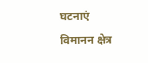घटनाएं विमानन क्षेत्र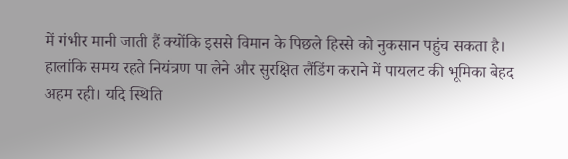में गंभीर मानी जाती हैं क्योंकि इससे विमान के पिछले हिस्से को नुकसान पहुंच सकता है। हालांकि समय रहते नियंत्रण पा लेने और सुरक्षित लैंडिंग कराने में पायलट की भूमिका बेहद अहम रही। यदि स्थिति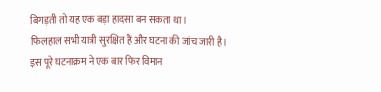बिगड़ती तो यह एक बड़ा हादसा बन सकता था।
फिलहाल सभी यात्री सुरक्षित हैं और घटना की जांच जारी है। इस पूरे घटनाक्रम ने एक बार फिर विमान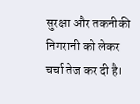सुरक्षा और तकनीकी निगरानी को लेकर चर्चा तेज कर दी है।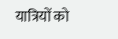यात्रियों को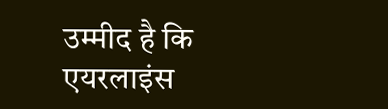उम्मीद है कि एयरलाइंस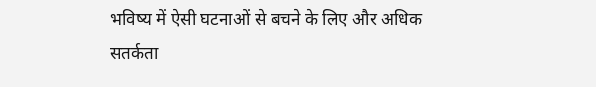भविष्य में ऐसी घटनाओं से बचने के लिए और अधिक सतर्कता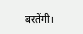बरतेंगी।